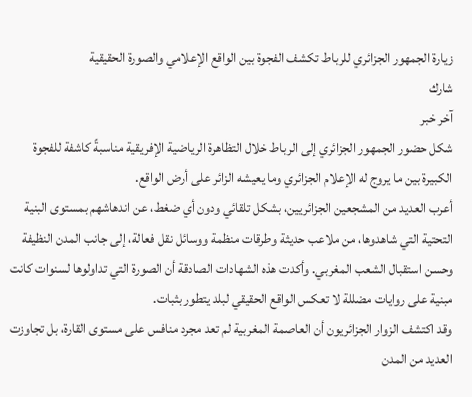زيارة الجمهور الجزائري للرباط تكشف الفجوة بين الواقع الإعلامي والصورة الحقيقية
شارك
آخر خبر
شكل حضور الجمهور الجزائري إلى الرباط خلال التظاهرة الرياضية الإفريقية مناسبةً كاشفة للفجوة الكبيرة بين ما يروج له الإعلام الجزائري وما يعيشه الزائر على أرض الواقع.
أعرب العديد من المشجعين الجزائريين، بشكل تلقائي ودون أي ضغط، عن اندهاشهم بمستوى البنية التحتية التي شاهدوها، من ملاعب حديثة وطرقات منظمة ووسائل نقل فعالة، إلى جانب المدن النظيفة وحسن استقبال الشعب المغربي. وأكدت هذه الشهادات الصادقة أن الصورة التي تداولوها لسنوات كانت مبنية على روايات مضللة لا تعكس الواقع الحقيقي لبلد يتطور بثبات.
وقد اكتشف الزوار الجزائريون أن العاصمة المغربية لم تعد مجرد منافس على مستوى القارة، بل تجاوزت العديد من المدن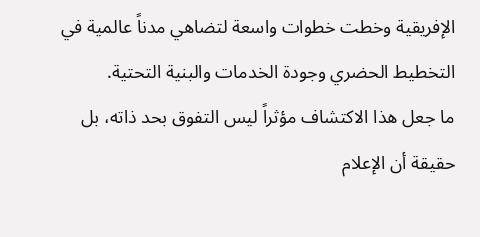الإفريقية وخطت خطوات واسعة لتضاهي مدناً عالمية في التخطيط الحضري وجودة الخدمات والبنية التحتية.
ما جعل هذا الاكتشاف مؤثراً ليس التفوق بحد ذاته، بل حقيقة أن الإعلام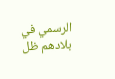الرسمي في بلادهم ظل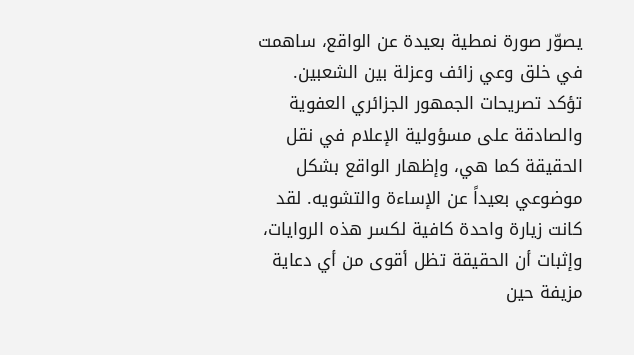يصوّر صورة نمطية بعيدة عن الواقع، ساهمت في خلق وعي زائف وعزلة بين الشعبين.
تؤكد تصريحات الجمهور الجزائري العفوية والصادقة على مسؤولية الإعلام في نقل الحقيقة كما هي، وإظهار الواقع بشكل موضوعي بعيداً عن الإساءة والتشويه. لقد كانت زيارة واحدة كافية لكسر هذه الروايات، وإثبات أن الحقيقة تظل أقوى من أي دعاية مزيفة حين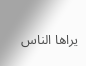يراها الناس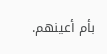بأم أعينهم.